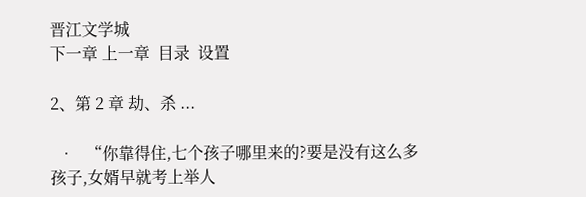晋江文学城
下一章 上一章  目录  设置

2、第 2 章 劫、杀 ...

  •   “你靠得住,七个孩子哪里来的?要是没有这么多孩子,女婿早就考上举人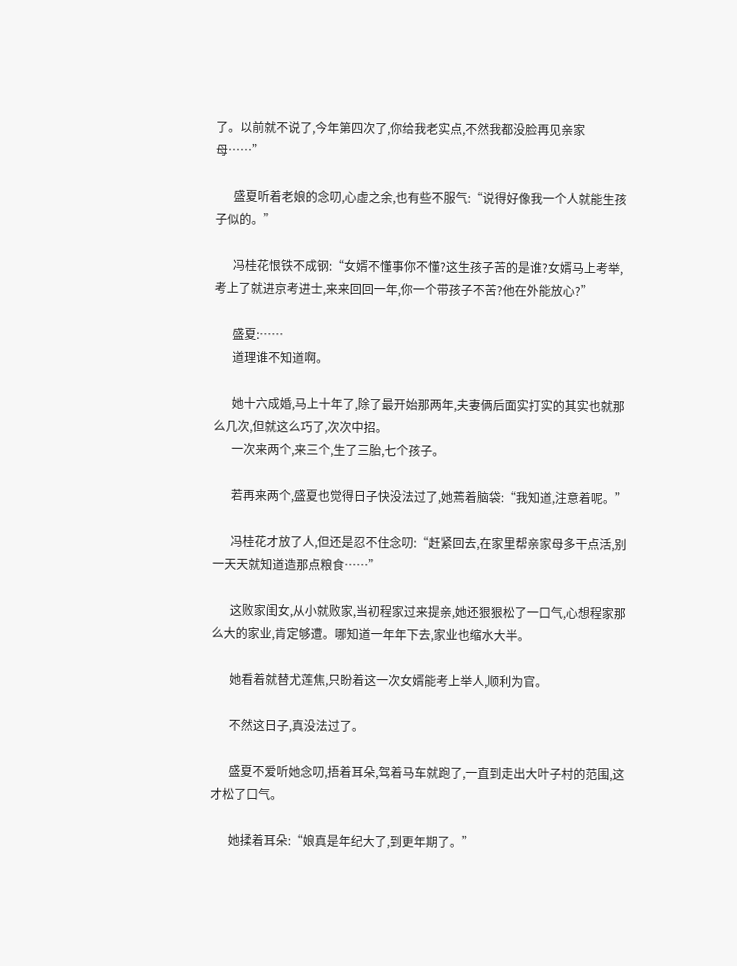了。以前就不说了,今年第四次了,你给我老实点,不然我都没脸再见亲家母……”

      盛夏听着老娘的念叨,心虚之余,也有些不服气:“说得好像我一个人就能生孩子似的。”

      冯桂花恨铁不成钢:“女婿不懂事你不懂?这生孩子苦的是谁?女婿马上考举,考上了就进京考进士,来来回回一年,你一个带孩子不苦?他在外能放心?”

      盛夏:……
      道理谁不知道啊。

      她十六成婚,马上十年了,除了最开始那两年,夫妻俩后面实打实的其实也就那么几次,但就这么巧了,次次中招。
      一次来两个,来三个,生了三胎,七个孩子。

      若再来两个,盛夏也觉得日子快没法过了,她蔫着脑袋:“我知道,注意着呢。”

      冯桂花才放了人,但还是忍不住念叨:“赶紧回去,在家里帮亲家母多干点活,别一天天就知道造那点粮食……”

      这败家闺女,从小就败家,当初程家过来提亲,她还狠狠松了一口气,心想程家那么大的家业,肯定够遭。哪知道一年年下去,家业也缩水大半。

      她看着就替尤莲焦,只盼着这一次女婿能考上举人,顺利为官。

      不然这日子,真没法过了。

      盛夏不爱听她念叨,捂着耳朵,驾着马车就跑了,一直到走出大叶子村的范围,这才松了口气。

      她揉着耳朵:“娘真是年纪大了,到更年期了。”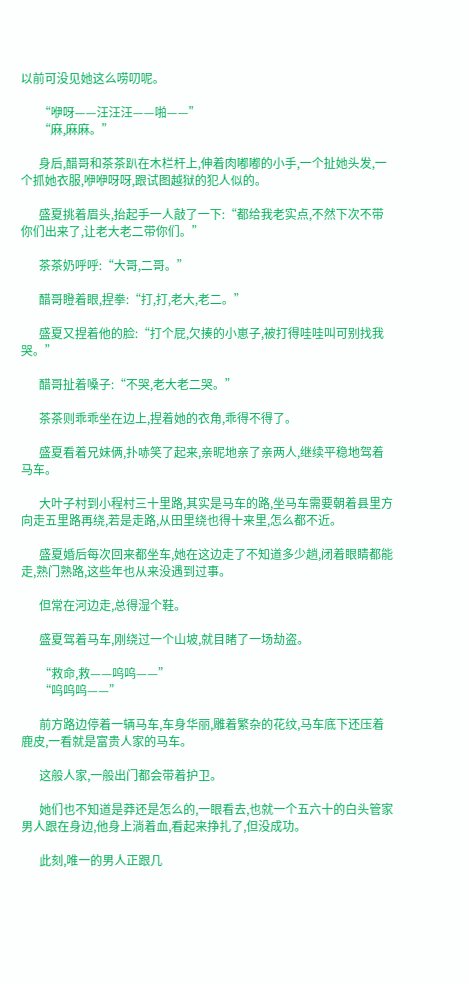以前可没见她这么唠叨呢。

      “咿呀——汪汪汪——啪——”
      “麻,麻麻。”

      身后,醋哥和茶茶趴在木栏杆上,伸着肉嘟嘟的小手,一个扯她头发,一个抓她衣服,咿咿呀呀,跟试图越狱的犯人似的。

      盛夏挑着眉头,抬起手一人敲了一下:“都给我老实点,不然下次不带你们出来了,让老大老二带你们。”

      茶茶奶呼呼:“大哥,二哥。”

      醋哥瞪着眼,捏拳:“打,打,老大,老二。”

      盛夏又捏着他的脸:“打个屁,欠揍的小崽子,被打得哇哇叫可别找我哭。”

      醋哥扯着嗓子:“不哭,老大老二哭。”

      茶茶则乖乖坐在边上,捏着她的衣角,乖得不得了。

      盛夏看着兄妹俩,扑哧笑了起来,亲昵地亲了亲两人,继续平稳地驾着马车。

      大叶子村到小程村三十里路,其实是马车的路,坐马车需要朝着县里方向走五里路再绕,若是走路,从田里绕也得十来里,怎么都不近。

      盛夏婚后每次回来都坐车,她在这边走了不知道多少趟,闭着眼睛都能走,熟门熟路,这些年也从来没遇到过事。

      但常在河边走,总得湿个鞋。

      盛夏驾着马车,刚绕过一个山坡,就目睹了一场劫盗。

      “救命,救——呜呜——”
      “呜呜呜——”

      前方路边停着一辆马车,车身华丽,雕着繁杂的花纹,马车底下还压着鹿皮,一看就是富贵人家的马车。

      这般人家,一般出门都会带着护卫。

      她们也不知道是莽还是怎么的,一眼看去,也就一个五六十的白头管家男人跟在身边,他身上淌着血,看起来挣扎了,但没成功。

      此刻,唯一的男人正跟几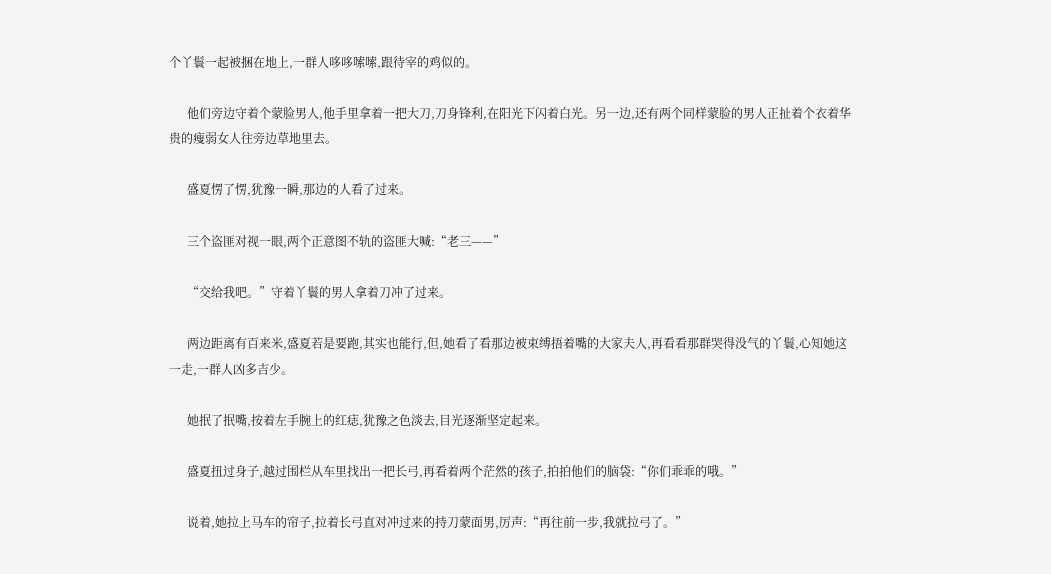个丫鬟一起被捆在地上,一群人哆哆嗦嗦,跟待宰的鸡似的。

      他们旁边守着个蒙脸男人,他手里拿着一把大刀,刀身锋利,在阳光下闪着白光。另一边,还有两个同样蒙脸的男人正扯着个衣着华贵的瘦弱女人往旁边草地里去。

      盛夏愣了愣,犹豫一瞬,那边的人看了过来。

      三个盗匪对视一眼,两个正意图不轨的盗匪大喊:“老三——”

      “交给我吧。”守着丫鬟的男人拿着刀冲了过来。

      两边距离有百来米,盛夏若是要跑,其实也能行,但,她看了看那边被束缚捂着嘴的大家夫人,再看看那群哭得没气的丫鬟,心知她这一走,一群人凶多吉少。

      她抿了抿嘴,按着左手腕上的红痣,犹豫之色淡去,目光逐渐坚定起来。

      盛夏扭过身子,越过围栏从车里找出一把长弓,再看着两个茫然的孩子,拍拍他们的脑袋:“你们乖乖的哦。”

      说着,她拉上马车的帘子,拉着长弓直对冲过来的持刀蒙面男,厉声:“再往前一步,我就拉弓了。”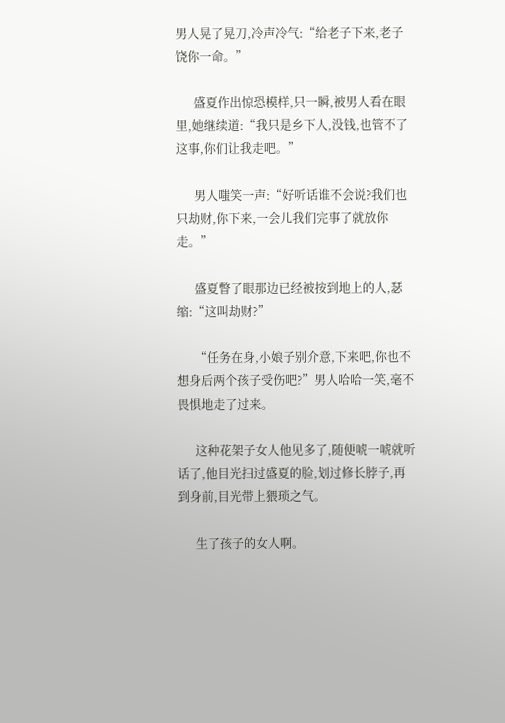男人晃了晃刀,冷声冷气:“给老子下来,老子饶你一命。”

      盛夏作出惊恐模样,只一瞬,被男人看在眼里,她继续道:“我只是乡下人,没钱,也管不了这事,你们让我走吧。”

      男人嗤笑一声:“好听话谁不会说?我们也只劫财,你下来,一会儿我们完事了就放你走。”

      盛夏瞥了眼那边已经被按到地上的人,瑟缩:“这叫劫财?”

      “任务在身,小娘子别介意,下来吧,你也不想身后两个孩子受伤吧?”男人哈哈一笑,毫不畏惧地走了过来。

      这种花架子女人他见多了,随便唬一唬就听话了,他目光扫过盛夏的脸,划过修长脖子,再到身前,目光带上猥琐之气。

      生了孩子的女人啊。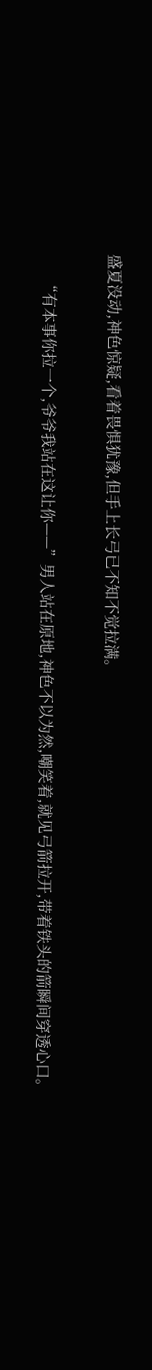盛夏没动,神色惊疑,看着畏惧犹豫,但手上长弓已不知不觉拉满。

      “有本事你拉一个,爷爷我站在这让你——”男人站在原地,神色不以为然,嘲笑着,就见弓箭拉开,带着铁头的箭瞬间穿透心口。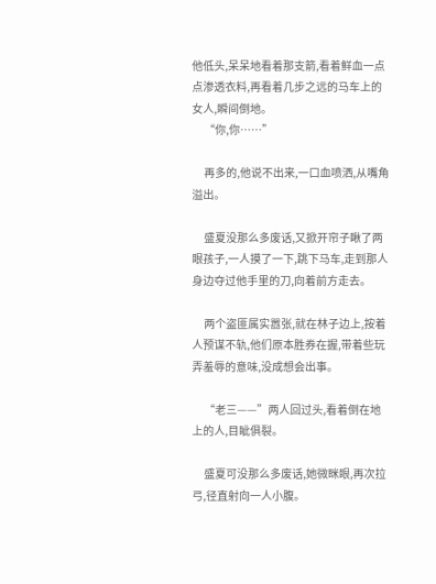他低头,呆呆地看着那支箭,看着鲜血一点点渗透衣料,再看着几步之远的马车上的女人,瞬间倒地。
      “你,你……”

      再多的,他说不出来,一口血喷洒,从嘴角溢出。

      盛夏没那么多废话,又掀开帘子瞅了两眼孩子,一人摸了一下,跳下马车,走到那人身边夺过他手里的刀,向着前方走去。

      两个盗匪属实嚣张,就在林子边上,按着人预谋不轨,他们原本胜券在握,带着些玩弄羞辱的意味,没成想会出事。

      “老三——”两人回过头,看着倒在地上的人,目眦俱裂。

      盛夏可没那么多废话,她微眯眼,再次拉弓,径直射向一人小腹。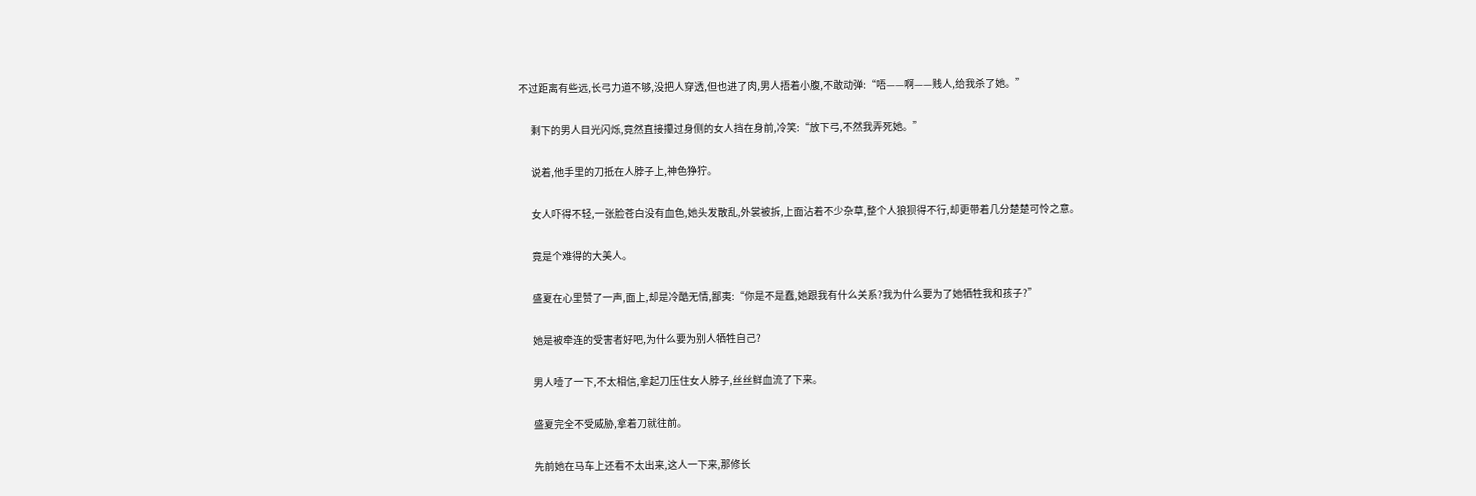不过距离有些远,长弓力道不够,没把人穿透,但也进了肉,男人捂着小腹,不敢动弹:“唔——啊——贱人,给我杀了她。”

      剩下的男人目光闪烁,竟然直接攥过身侧的女人挡在身前,冷笑:“放下弓,不然我弄死她。”

      说着,他手里的刀抵在人脖子上,神色狰狞。

      女人吓得不轻,一张脸苍白没有血色,她头发散乱,外裳被拆,上面沾着不少杂草,整个人狼狈得不行,却更带着几分楚楚可怜之意。

      竟是个难得的大美人。

      盛夏在心里赞了一声,面上,却是冷酷无情,鄙夷:“你是不是蠢,她跟我有什么关系?我为什么要为了她牺牲我和孩子?”

      她是被牵连的受害者好吧,为什么要为别人牺牲自己?

      男人噎了一下,不太相信,拿起刀压住女人脖子,丝丝鲜血流了下来。

      盛夏完全不受威胁,拿着刀就往前。

      先前她在马车上还看不太出来,这人一下来,那修长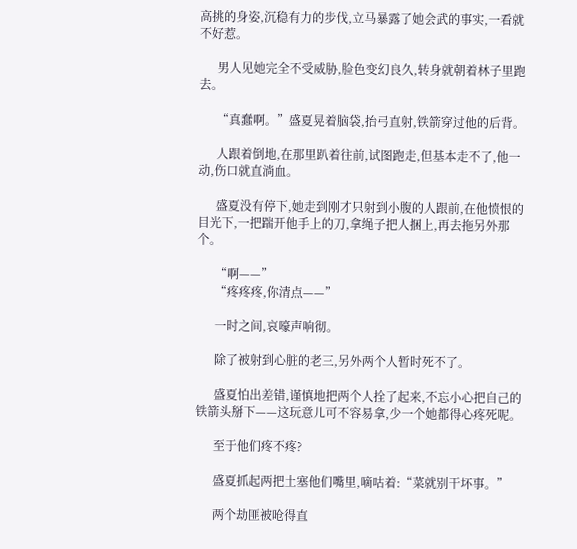高挑的身姿,沉稳有力的步伐,立马暴露了她会武的事实,一看就不好惹。

      男人见她完全不受威胁,脸色变幻良久,转身就朝着林子里跑去。

      “真蠢啊。”盛夏晃着脑袋,抬弓直射,铁箭穿过他的后背。

      人跟着倒地,在那里趴着往前,试图跑走,但基本走不了,他一动,伤口就直淌血。

      盛夏没有停下,她走到刚才只射到小腹的人跟前,在他愤恨的目光下,一把踹开他手上的刀,拿绳子把人捆上,再去拖另外那个。

      “啊——”
      “疼疼疼,你清点——”

      一时之间,哀嚎声响彻。

      除了被射到心脏的老三,另外两个人暂时死不了。

      盛夏怕出差错,谨慎地把两个人拴了起来,不忘小心把自己的铁箭头掰下——这玩意儿可不容易拿,少一个她都得心疼死呢。

      至于他们疼不疼?

      盛夏抓起两把土塞他们嘴里,嘀咕着:“菜就别干坏事。”

      两个劫匪被呛得直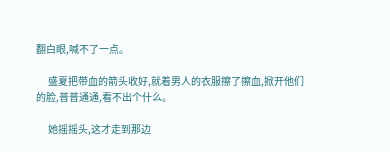翻白眼,喊不了一点。

      盛夏把带血的箭头收好,就着男人的衣服擦了擦血,掀开他们的脸,普普通通,看不出个什么。

      她摇摇头,这才走到那边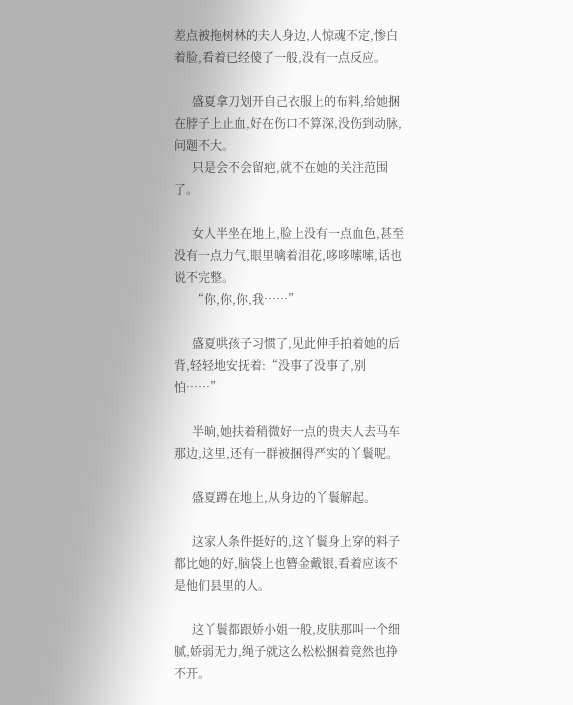差点被拖树林的夫人身边,人惊魂不定,惨白着脸,看着已经傻了一般,没有一点反应。

      盛夏拿刀划开自己衣服上的布料,给她捆在脖子上止血,好在伤口不算深,没伤到动脉,问题不大。
      只是会不会留疤,就不在她的关注范围了。

      女人半坐在地上,脸上没有一点血色,甚至没有一点力气,眼里噙着泪花,哆哆嗦嗦,话也说不完整。
      “你,你,你,我……”

      盛夏哄孩子习惯了,见此伸手拍着她的后背,轻轻地安抚着:“没事了没事了,别怕……”

      半晌,她扶着稍微好一点的贵夫人去马车那边,这里,还有一群被捆得严实的丫鬟呢。

      盛夏蹲在地上,从身边的丫鬟解起。

      这家人条件挺好的,这丫鬟身上穿的料子都比她的好,脑袋上也簪金戴银,看着应该不是他们县里的人。

      这丫鬟都跟娇小姐一般,皮肤那叫一个细腻,娇弱无力,绳子就这么松松捆着竟然也挣不开。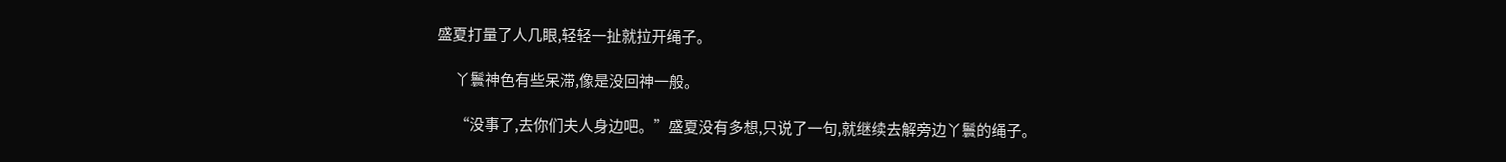盛夏打量了人几眼,轻轻一扯就拉开绳子。

      丫鬟神色有些呆滞,像是没回神一般。

      “没事了,去你们夫人身边吧。”盛夏没有多想,只说了一句,就继续去解旁边丫鬟的绳子。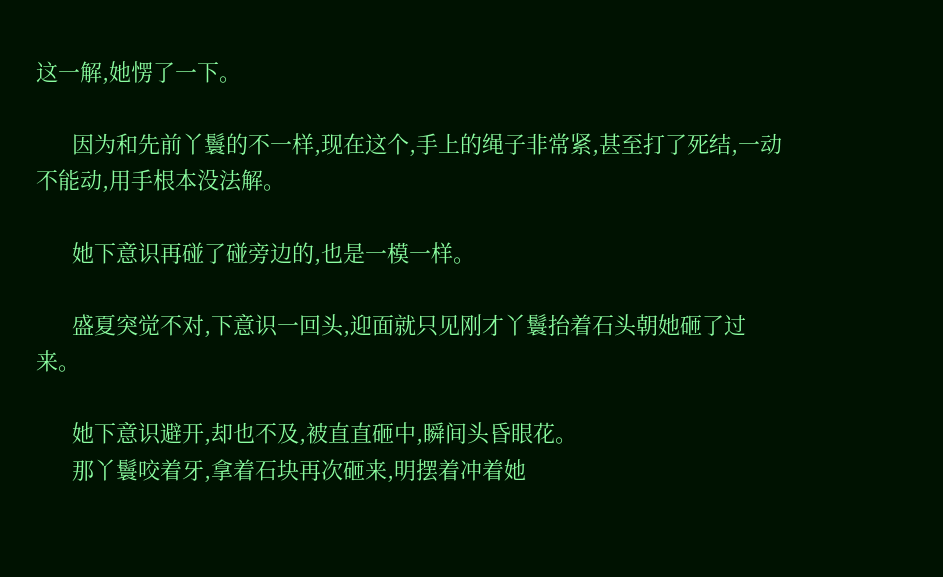这一解,她愣了一下。

      因为和先前丫鬟的不一样,现在这个,手上的绳子非常紧,甚至打了死结,一动不能动,用手根本没法解。

      她下意识再碰了碰旁边的,也是一模一样。

      盛夏突觉不对,下意识一回头,迎面就只见刚才丫鬟抬着石头朝她砸了过来。

      她下意识避开,却也不及,被直直砸中,瞬间头昏眼花。
      那丫鬟咬着牙,拿着石块再次砸来,明摆着冲着她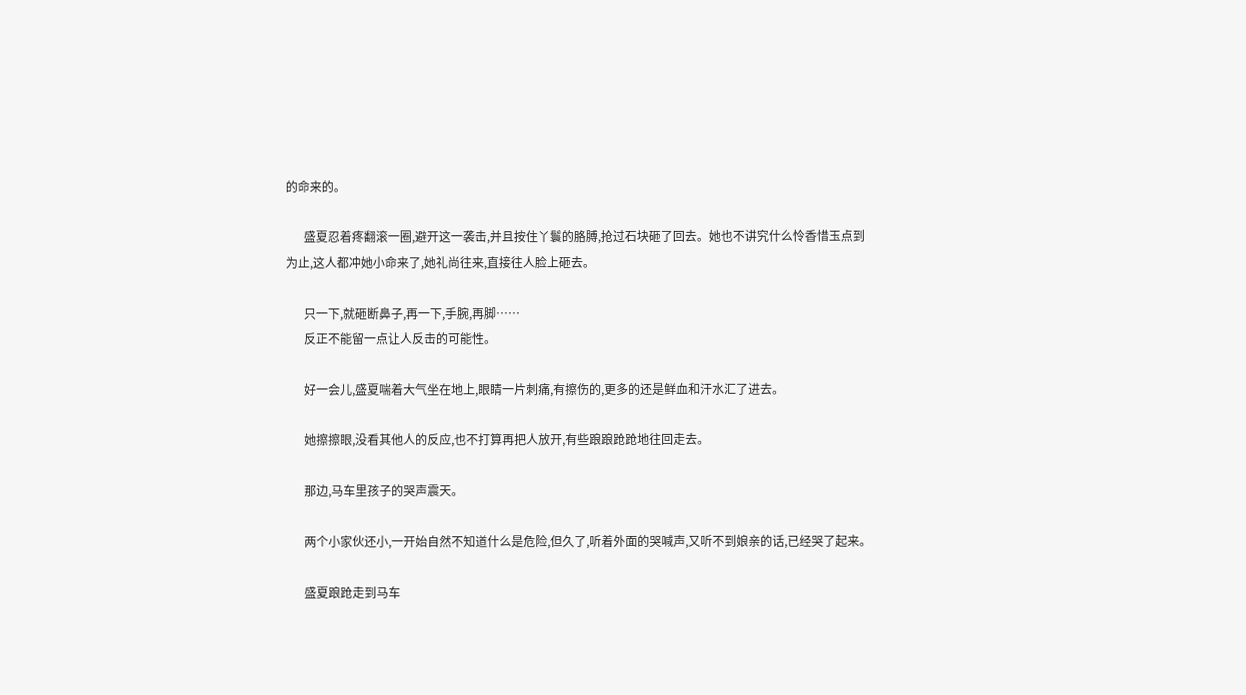的命来的。

      盛夏忍着疼翻滚一圈,避开这一袭击,并且按住丫鬟的胳膊,抢过石块砸了回去。她也不讲究什么怜香惜玉点到为止,这人都冲她小命来了,她礼尚往来,直接往人脸上砸去。

      只一下,就砸断鼻子,再一下,手腕,再脚……
      反正不能留一点让人反击的可能性。

      好一会儿,盛夏喘着大气坐在地上,眼睛一片刺痛,有擦伤的,更多的还是鲜血和汗水汇了进去。

      她擦擦眼,没看其他人的反应,也不打算再把人放开,有些踉踉跄跄地往回走去。

      那边,马车里孩子的哭声震天。

      两个小家伙还小,一开始自然不知道什么是危险,但久了,听着外面的哭喊声,又听不到娘亲的话,已经哭了起来。

      盛夏踉跄走到马车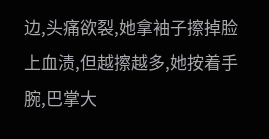边,头痛欲裂,她拿袖子擦掉脸上血渍,但越擦越多,她按着手腕,巴掌大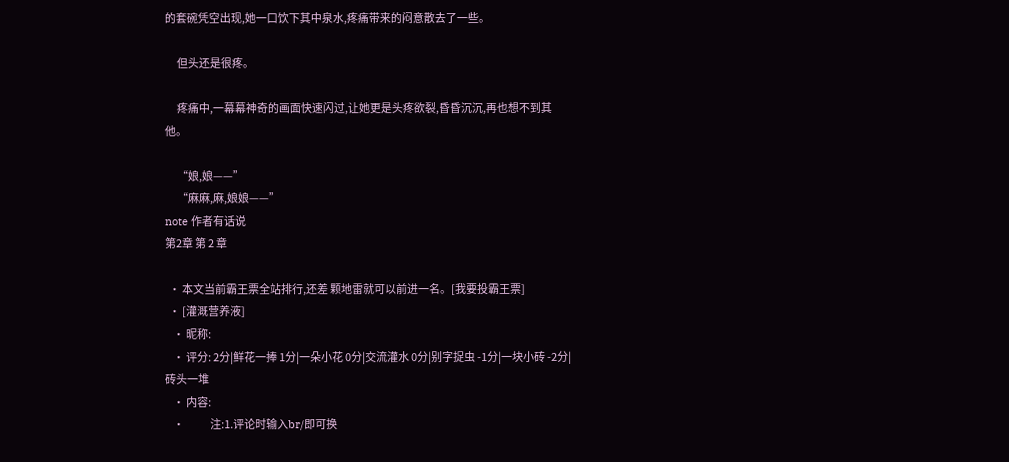的套碗凭空出现,她一口饮下其中泉水,疼痛带来的闷意散去了一些。

      但头还是很疼。

      疼痛中,一幕幕神奇的画面快速闪过,让她更是头疼欲裂,昏昏沉沉,再也想不到其他。

      “娘,娘——”
      “麻麻,麻,娘娘——”
note 作者有话说
第2章 第 2 章

  • 本文当前霸王票全站排行,还差 颗地雷就可以前进一名。[我要投霸王票]
  • [灌溉营养液]
    • 昵称:
    • 评分: 2分|鲜花一捧 1分|一朵小花 0分|交流灌水 0分|别字捉虫 -1分|一块小砖 -2分|砖头一堆
    • 内容:
    •             注:1.评论时输入br/即可换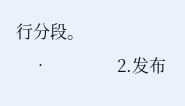行分段。
    •                 2.发布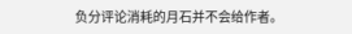负分评论消耗的月石并不会给作者。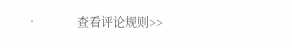•             查看评论规则>>